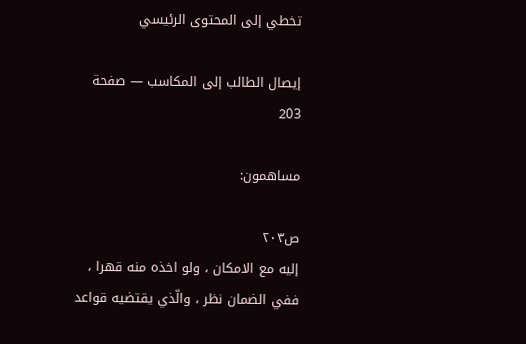تخطي إلى المحتوى الرئيسي

إيصال الطالب إلى المكاسب — صفحة 203

مساهمون:

ص٢٠٣
إليه مع الامكان ، ولو اخذه منه قهرا ، ففي الضمان نظر ، والّذي يقتضيه قواعد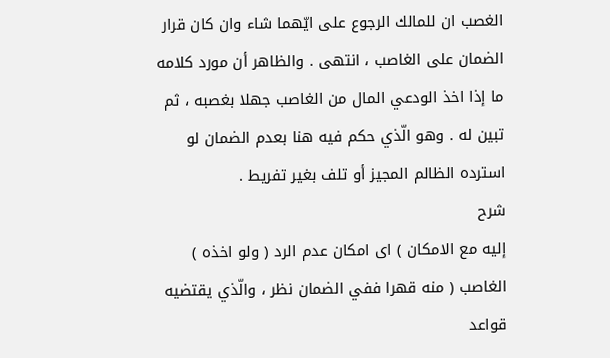الغصب ان للمالك الرجوع على ايّهما شاء وان كان قرار الضمان على الغاصب ، انتهى . والظاهر أن مورد كلامه ما إذا اخذ الودعي المال من الغاصب جهلا بغصبه ، ثم تبين له . وهو الّذي حكم فيه هنا بعدم الضمان لو استرده الظالم المجيز أو تلف بغير تفريط .
شرح
إليه مع الامكان ) اى امكان عدم الرد ( ولو اخذه ) الغاصب ( منه قهرا ففي الضمان نظر ، والّذي يقتضيه قواعد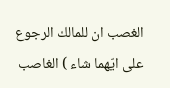الغصب ان للمالك الرجوع على ايّهما شاء ) الغاصب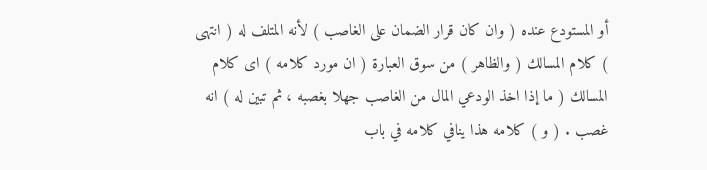أو المستودع عنده ( وان كان قرار الضمان على الغاصب ) لأنه المتلف له ( انتهى ) كلام المسالك ( والظاهر ) من سوق العبارة ( ان مورد كلامه ) اى كلام المسالك ( ما إذا اخذ الودعي المال من الغاصب جهلا بغصبه ، ثم تبين له ) انه غصب . ( و ) كلامه هذا ينافي كلامه في باب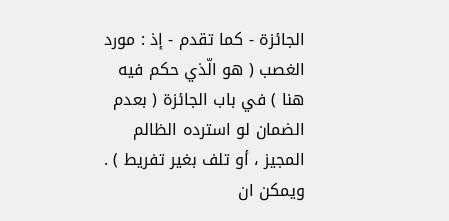الجائزة - كما تقدم - إذ : مورد الغصب ( هو الّذي حكم فيه هنا ) في باب الجائزة ( بعدم الضمان لو استرده الظالم المجيز ، أو تلف بغير تفريط ) . ويمكن ان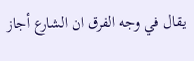يقال في وجه الفرق ان الشارع أجاز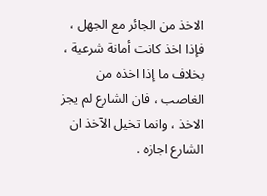الاخذ من الجائر مع الجهل ، فإذا اخذ كانت أمانة شرعية ، بخلاف ما إذا اخذه من الغاصب ، فان الشارع لم يجز الاخذ ، وانما تخيل الآخذ ان الشارع اجازه .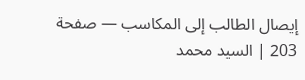إيصال الطالب إلى المكاسب — صفحة 203 | السيد محمد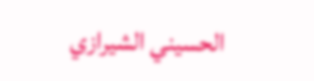الحسيني الشيرازي